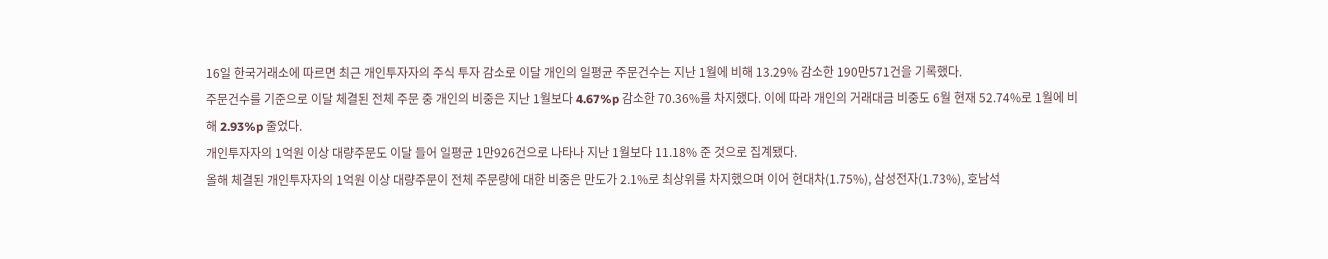16일 한국거래소에 따르면 최근 개인투자자의 주식 투자 감소로 이달 개인의 일평균 주문건수는 지난 1월에 비해 13.29% 감소한 190만571건을 기록했다.
주문건수를 기준으로 이달 체결된 전체 주문 중 개인의 비중은 지난 1월보다 4.67%p 감소한 70.36%를 차지했다. 이에 따라 개인의 거래대금 비중도 6월 현재 52.74%로 1월에 비해 2.93%p 줄었다.
개인투자자의 1억원 이상 대량주문도 이달 들어 일평균 1만926건으로 나타나 지난 1월보다 11.18% 준 것으로 집계됐다.
올해 체결된 개인투자자의 1억원 이상 대량주문이 전체 주문량에 대한 비중은 만도가 2.1%로 최상위를 차지했으며 이어 현대차(1.75%), 삼성전자(1.73%), 호남석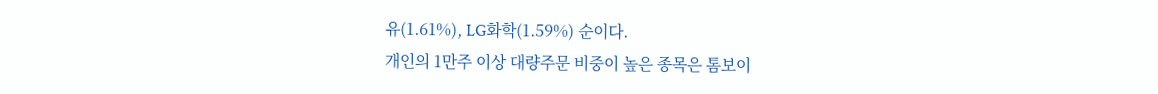유(1.61%), LG화학(1.59%) 순이다.
개인의 1만주 이상 대량주문 비중이 높은 종목은 톰보이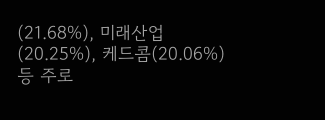(21.68%), 미래산업(20.25%), 케드콤(20.06%) 등 주로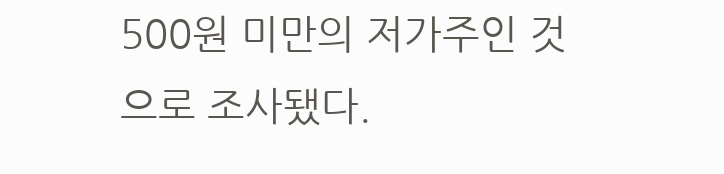500원 미만의 저가주인 것으로 조사됐다.